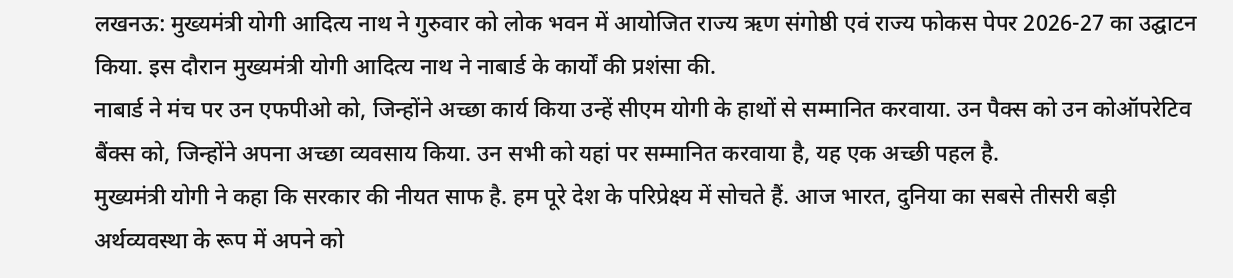लखनऊ: मुख्यमंत्री योगी आदित्य नाथ ने गुरुवार को लोक भवन में आयोजित राज्य ऋण संगोष्ठी एवं राज्य फोकस पेपर 2026-27 का उद्घाटन किया. इस दौरान मुख्यमंत्री योगी आदित्य नाथ ने नाबार्ड के कार्यों की प्रशंसा की.
नाबार्ड ने मंच पर उन एफपीओ को, जिन्होंने अच्छा कार्य किया उन्हें सीएम योगी के हाथों से सम्मानित करवाया. उन पैक्स को उन कोऑपरेटिव बैंक्स को, जिन्होंने अपना अच्छा व्यवसाय किया. उन सभी को यहां पर सम्मानित करवाया है, यह एक अच्छी पहल है.
मुख्यमंत्री योगी ने कहा कि सरकार की नीयत साफ है. हम पूरे देश के परिप्रेक्ष्य में सोचते हैं. आज भारत, दुनिया का सबसे तीसरी बड़ी अर्थव्यवस्था के रूप में अपने को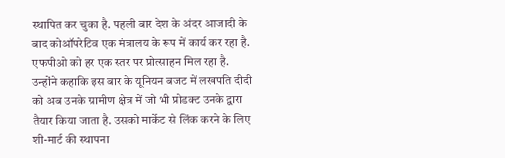स्थापित कर चुका है. पहली बार देश के अंदर आजादी के बाद कोऑपरेटिव एक मंत्रालय के रूप में कार्य कर रहा है. एफपीओ को हर एक स्तर पर प्रोत्साहन मिल रहा है.
उन्होंने कहाकि इस बार के यूनियन बजट में लखपति दीदी को अब उनके ग्रामीण क्षेत्र में जो भी प्रोडक्ट उनके द्वारा तैयार किया जाता है. उसको मार्केट से लिंक करने के लिए शी-मार्ट की स्थापना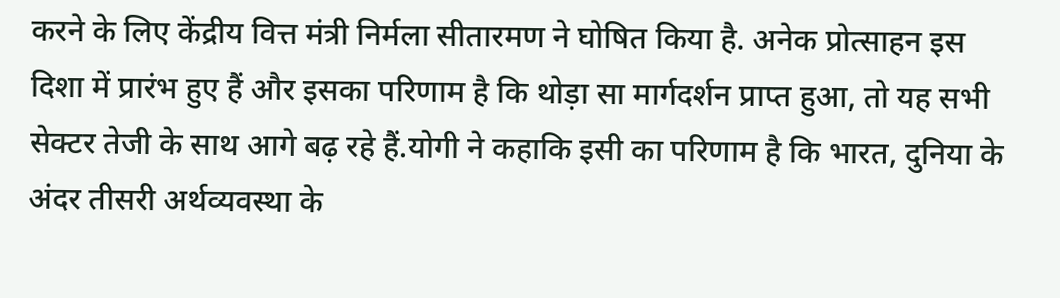करने के लिए केंद्रीय वित्त मंत्री निर्मला सीतारमण ने घोषित किया है. अनेक प्रोत्साहन इस दिशा में प्रारंभ हुए हैं और इसका परिणाम है कि थोड़ा सा मार्गदर्शन प्राप्त हुआ, तो यह सभी सेक्टर तेजी के साथ आगे बढ़ रहे हैं.योगी ने कहाकि इसी का परिणाम है कि भारत, दुनिया के अंदर तीसरी अर्थव्यवस्था के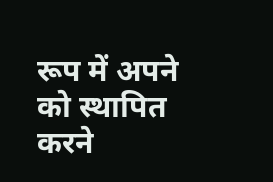रूप में अपने को स्थापित करने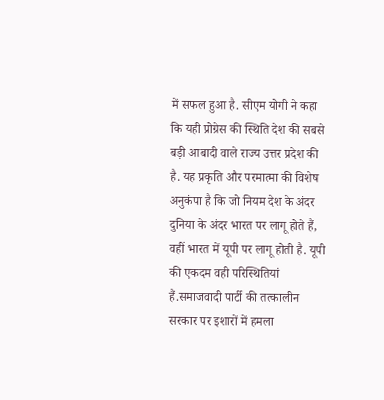में सफल हुआ है. सीएम योगी ने कहा कि यही प्रोग्रेस की स्थिति देश की सबसे बड़ी आबादी वाले राज्य उत्तर प्रदेश की है. यह प्रकृति और परमात्मा की विशेष अनुकंपा है कि जो नियम देश के अंदर दुनिया के अंदर भारत पर लागू होते हैं, वहीं भारत में यूपी पर लागू होती है. यूपी की एकदम वही परिस्थितियां हैं.समाजवादी पार्टी की तत्कालीन सरकार पर इशारों में हमला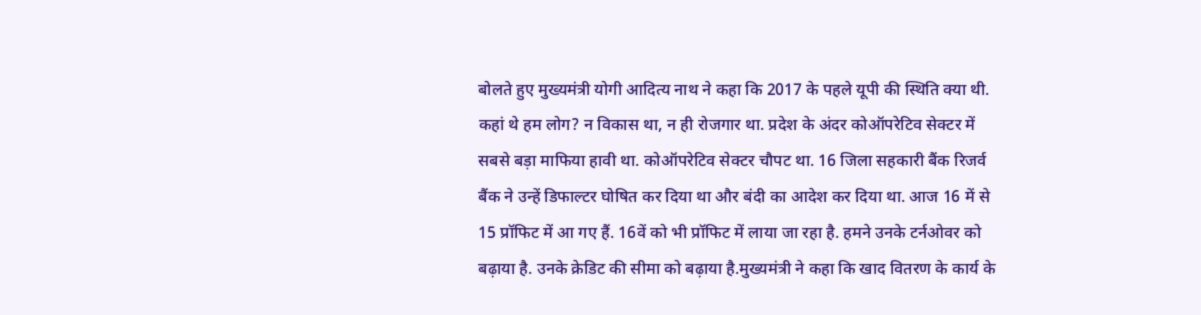बोलते हुए मुख्यमंत्री योगी आदित्य नाथ ने कहा कि 2017 के पहले यूपी की स्थिति क्या थी. कहां थे हम लोग? न विकास था, न ही रोजगार था. प्रदेश के अंदर कोऑपरेटिव सेक्टर में सबसे बड़ा माफिया हावी था. कोऑपरेटिव सेक्टर चौपट था. 16 जिला सहकारी बैंक रिजर्व बैंक ने उन्हें डिफाल्टर घोषित कर दिया था और बंदी का आदेश कर दिया था. आज 16 में से 15 प्रॉफिट में आ गए हैं. 16वें को भी प्रॉफिट में लाया जा रहा है. हमने उनके टर्नओवर को बढ़ाया है. उनके क्रेडिट की सीमा को बढ़ाया है.मुख्यमंत्री ने कहा कि खाद वितरण के कार्य के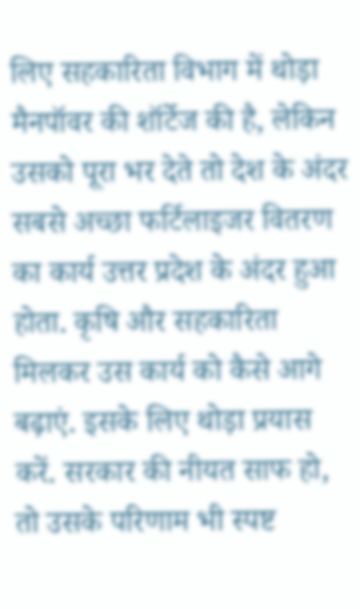लिए सहकारिता विभाग में थोड़ा मैनपॉवर की शॉर्टेज की है, लेकिन उसको पूरा भर देते तो देश के अंदर सबसे अच्छा फर्टिलाइजर वितरण का कार्य उत्तर प्रदेश के अंदर हुआ होता. कृषि और सहकारिता मिलकर उस कार्य को कैसे आगे बढ़ाएं. इसके लिए थोड़ा प्रयास करें. सरकार की नीयत साफ हो, तो उसके परिणाम भी स्पष्ट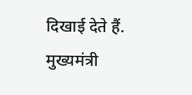दिखाई देते हैं.
मुख्यमंत्री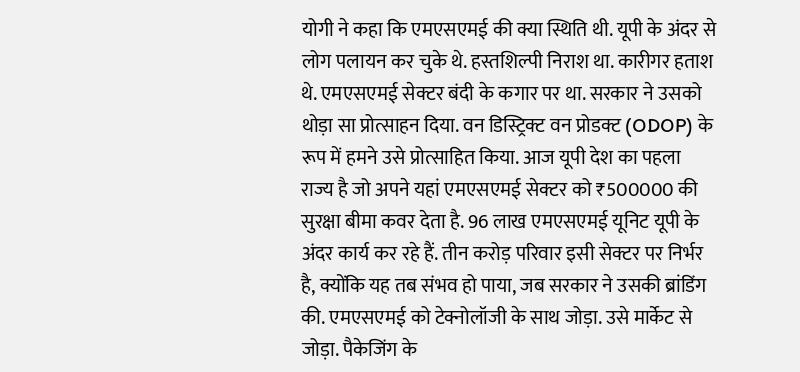योगी ने कहा कि एमएसएमई की क्या स्थिति थी. यूपी के अंदर से लोग पलायन कर चुके थे. हस्तशिल्पी निराश था. कारीगर हताश थे. एमएसएमई सेक्टर बंदी के कगार पर था. सरकार ने उसको थोड़ा सा प्रोत्साहन दिया. वन डिस्ट्रिक्ट वन प्रोडक्ट (ODOP) के रूप में हमने उसे प्रोत्साहित किया. आज यूपी देश का पहला राज्य है जो अपने यहां एमएसएमई सेक्टर को ₹500000 की सुरक्षा बीमा कवर देता है. 96 लाख एमएसएमई यूनिट यूपी के अंदर कार्य कर रहे हैं. तीन करोड़ परिवार इसी सेक्टर पर निर्भर है, क्योंकि यह तब संभव हो पाया, जब सरकार ने उसकी ब्रांडिंग की. एमएसएमई को टेक्नोलॉजी के साथ जोड़ा. उसे मार्केट से जोड़ा. पैकेजिंग के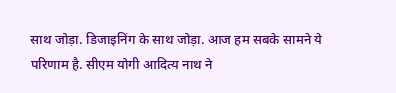साथ जोड़ा. डिजाइनिंग के साथ जोड़ा. आज हम सबके सामने ये परिणाम है. सीएम योगी आदित्य नाथ ने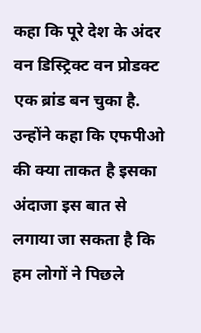कहा कि पूरे देश के अंदर वन डिस्ट्रिक्ट वन प्रोडक्ट एक ब्रांड बन चुका है.
उन्होंने कहा कि एफपीओ की क्या ताकत है इसका अंदाजा इस बात से लगाया जा सकता है कि हम लोगों ने पिछले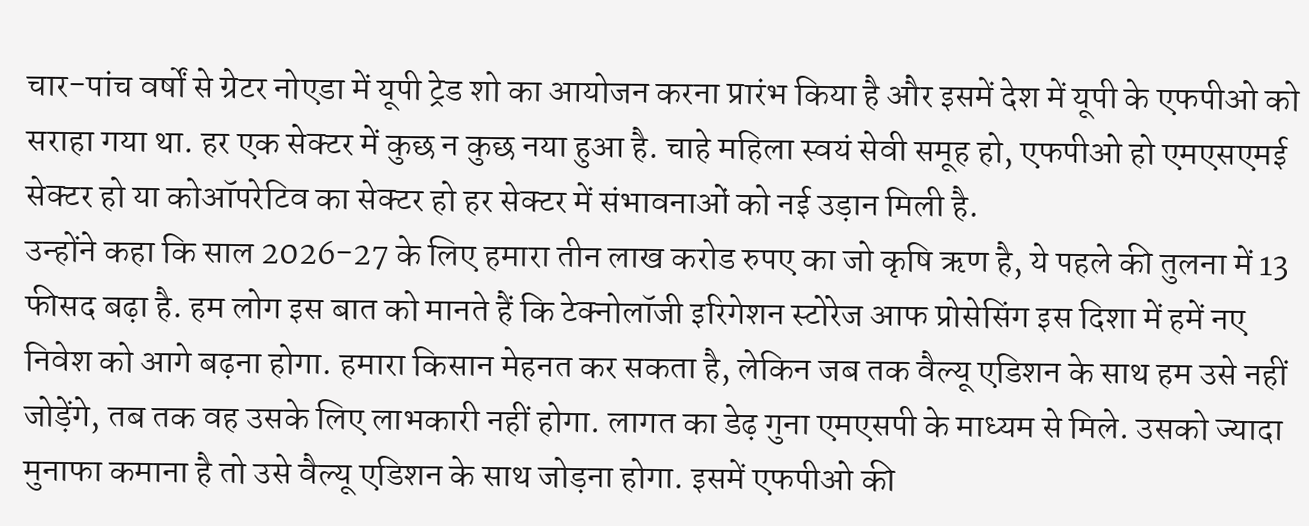चार-पांच वर्षों से ग्रेटर नोएडा में यूपी ट्रेड शो का आयोजन करना प्रारंभ किया है और इसमें देश में यूपी के एफपीओ को सराहा गया था. हर एक सेक्टर में कुछ न कुछ नया हुआ है. चाहे महिला स्वयं सेवी समूह हो, एफपीओ हो एमएसएमई सेक्टर हो या कोऑपरेटिव का सेक्टर हो हर सेक्टर में संभावनाओं को नई उड़ान मिली है.
उन्होंने कहा कि साल 2026-27 के लिए हमारा तीन लाख करोड रुपए का जो कृषि ऋण है, ये पहले की तुलना में 13 फीसद बढ़ा है. हम लोग इस बात को मानते हैं कि टेक्नोलॉजी इरिगेशन स्टोरेज आफ प्रोसेसिंग इस दिशा में हमें नए निवेश को आगे बढ़ना होगा. हमारा किसान मेहनत कर सकता है, लेकिन जब तक वैल्यू एडिशन के साथ हम उसे नहीं जोड़ेंगे, तब तक वह उसके लिए लाभकारी नहीं होगा. लागत का डेढ़ गुना एमएसपी के माध्यम से मिले. उसको ज्यादा मुनाफा कमाना है तो उसे वैल्यू एडिशन के साथ जोड़ना होगा. इसमें एफपीओ की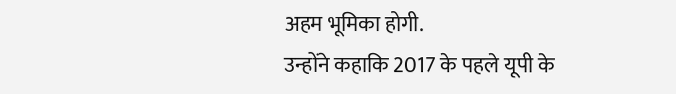अहम भूमिका होगी.
उन्होंने कहाकि 2017 के पहले यूपी के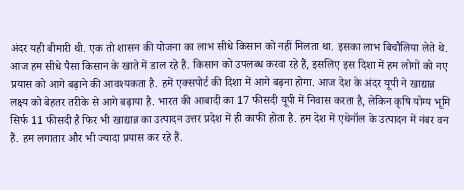अंदर यही बीमारी थी. एक तो शासन की योजना का लाभ सीधे किसान को नहीं मिलता था. इसका लाभ बिचौलिया लेते थे. आज हम सीधे पैसा किसान के खाते में डाल रहे हैं. किसान को उपलब्ध करवा रहे हैं, इसलिए इस दिशा में हम लोगों को नए प्रयास को आगे बढ़ाने की आवश्यकता है. हमें एक्सपोर्ट की दिशा में आगे बढ़ना होगा. आज देश के अंदर यूपी ने खाद्यान्न लक्ष्य को बेहतर तरीके से आगे बढ़ाया है. भारत की आबादी का 17 फीसदी यूपी में निवास करता है, लेकिन कृषि योग्य भूमि सिर्फ 11 फीसदी है फिर भी खाद्यान्न का उत्पादन उत्तर प्रदेश में ही काफी होता है. हम देश में एथेनॉल के उत्पादन में नंबर वन हैं. हम लगातार और भी ज्यादा प्रयास कर रहे हैं.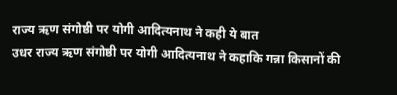राज्य ऋण संगोष्ठी पर योगी आदित्यनाथ ने कही ये बात
उधर राज्य ऋण संगोष्ठी पर योगी आदित्यनाथ ने कहाकि गन्ना किसानों की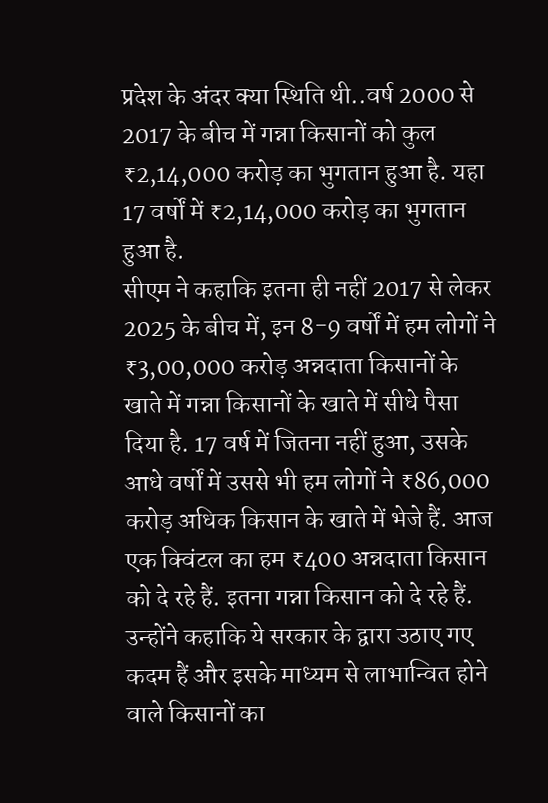प्रदेश के अंदर क्या स्थिति थी..वर्ष 2000 से 2017 के बीच में गन्ना किसानों को कुल ₹2,14,000 करोड़ का भुगतान हुआ है. यहा 17 वर्षों में ₹2,14,000 करोड़ का भुगतान हुआ है.
सीएम ने कहाकि इतना ही नहीं 2017 से लेकर 2025 के बीच में, इन 8-9 वर्षों में हम लोगों ने ₹3,00,000 करोड़ अन्नदाता किसानों के खाते में गन्ना किसानों के खाते में सीधे पैसा दिया है. 17 वर्ष में जितना नहीं हुआ, उसके आधे वर्षों में उससे भी हम लोगों ने ₹86,000 करोड़ अधिक किसान के खाते में भेजे हैं. आज एक क्विंटल का हम ₹400 अन्नदाता किसान को दे रहे हैं. इतना गन्ना किसान को दे रहे हैं. उन्होंने कहाकि ये सरकार के द्वारा उठाए गए कदम हैं और इसके माध्यम से लाभान्वित होने वाले किसानों का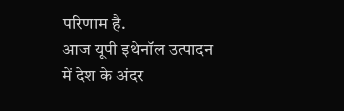परिणाम है.
आज यूपी इथेनॉल उत्पादन में देश के अंदर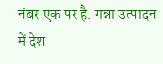नंबर एक पर है. गन्ना उत्पादन में देश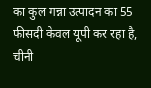का कुल गन्ना उत्पादन का 55 फीसदी केवल यूपी कर रहा है, चीनी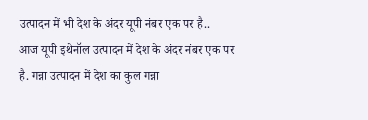उत्पादन में भी देश के अंदर यूपी नंबर एक पर है..
आज यूपी इथेनॉल उत्पादन में देश के अंदर नंबर एक पर है. गन्ना उत्पादन में देश का कुल गन्ना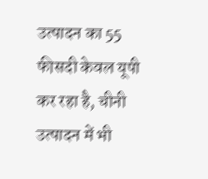उत्पादन का 55 फीसदी केवल यूपी कर रहा है, चीनी उत्पादन में भी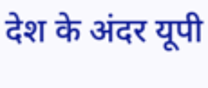देश के अंदर यूपी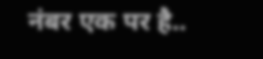नंबर एक पर है..